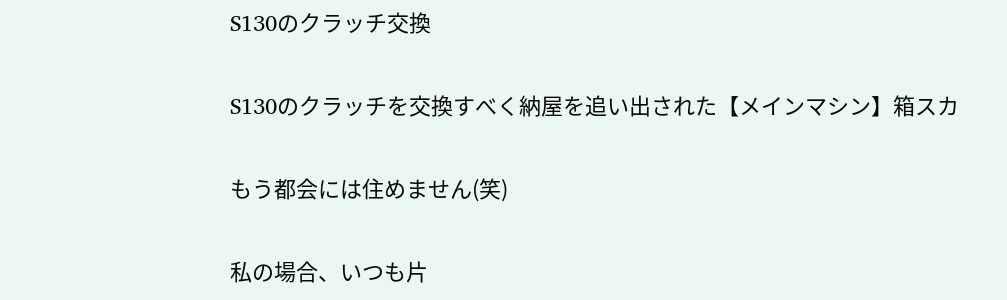S130のクラッチ交換

S130のクラッチを交換すべく納屋を追い出された【メインマシン】箱スカ

もう都会には住めません(笑)

私の場合、いつも片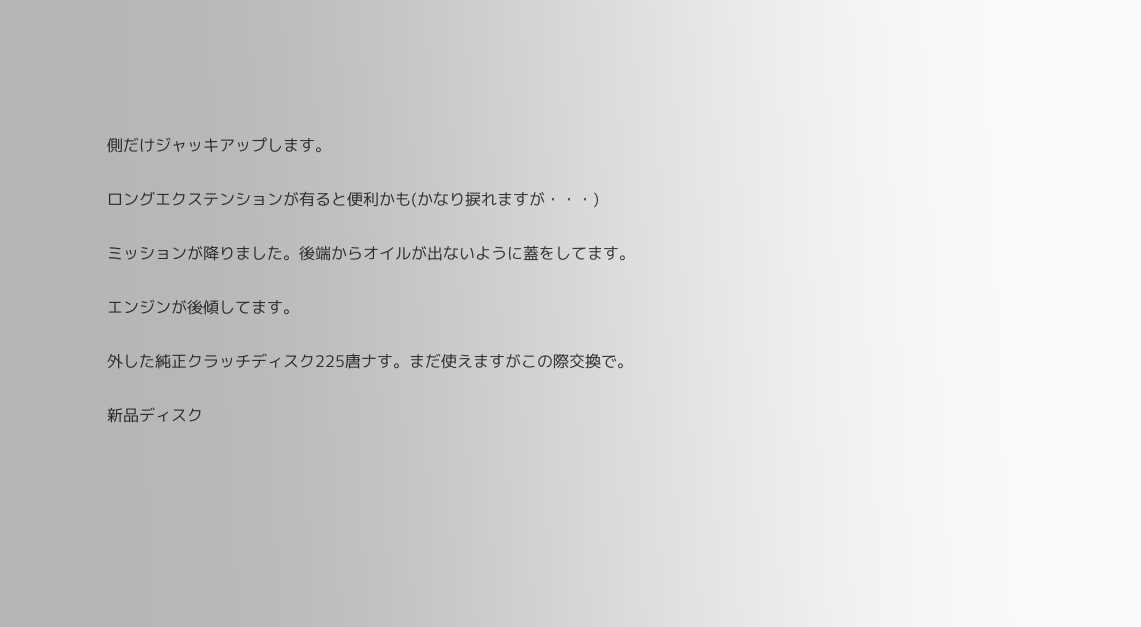側だけジャッキアップします。

ロングエクステンションが有ると便利かも(かなり捩れますが・・・)

ミッションが降りました。後端からオイルが出ないように蓋をしてます。

エンジンが後傾してます。

外した純正クラッチディスク225唐ナす。まだ使えますがこの際交換で。

新品ディスク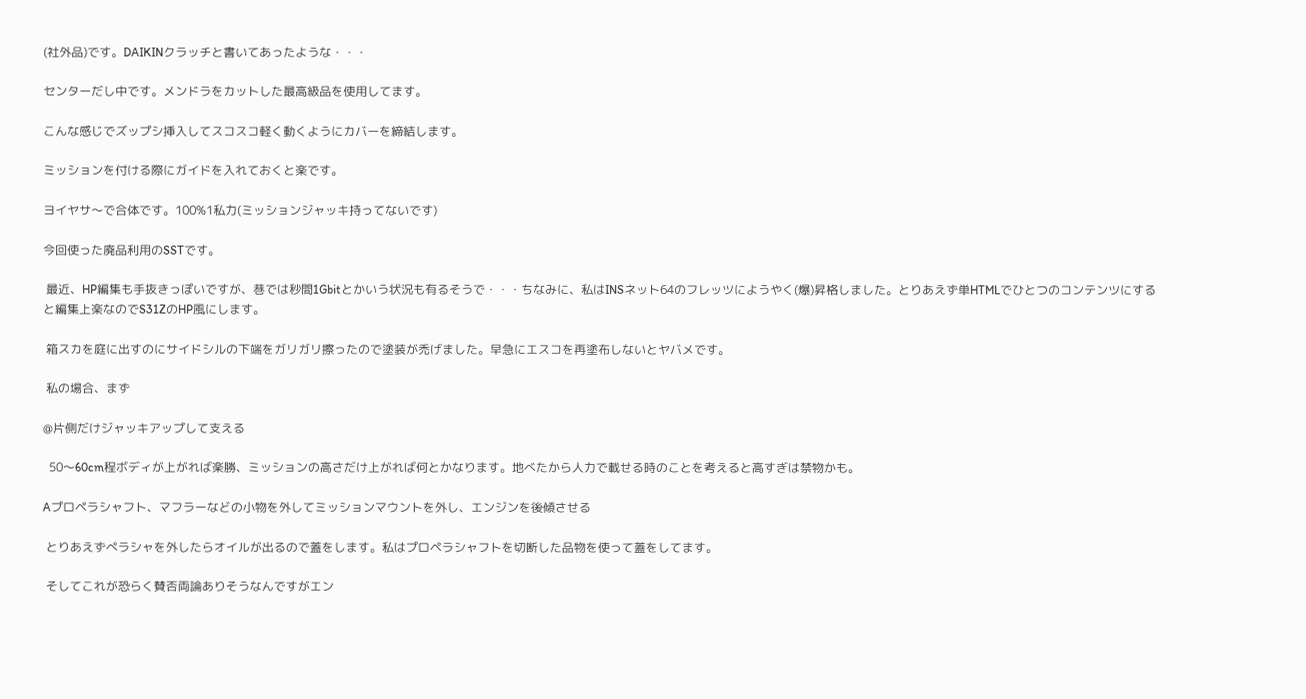(社外品)です。DAIKINクラッチと書いてあったような・・・

センターだし中です。メンドラをカットした最高級品を使用してます。

こんな感じでズップシ挿入してスコスコ軽く動くようにカバーを締結します。

ミッションを付ける際にガイドを入れておくと楽です。

ヨイヤサ〜で合体です。100%1私力(ミッションジャッキ持ってないです)

今回使った廃品利用のSSTです。

 最近、HP編集も手抜きっぽいですが、巷では秒間1Gbitとかいう状況も有るそうで・・・ちなみに、私はINSネット64のフレッツにようやく(爆)昇格しました。とりあえず単HTMLでひとつのコンテンツにすると編集上楽なのでS31ZのHP風にします。

 箱スカを庭に出すのにサイドシルの下端をガリガリ擦ったので塗装が禿げました。早急にエスコを再塗布しないとヤバメです。

 私の場合、まず

@片側だけジャッキアップして支える

  50〜60cm程ボディが上がれば楽勝、ミッションの高さだけ上がれば何とかなります。地べたから人力で載せる時のことを考えると高すぎは禁物かも。

Aプロペラシャフト、マフラーなどの小物を外してミッションマウントを外し、エンジンを後傾させる

 とりあえずぺラシャを外したらオイルが出るので蓋をします。私はプロペラシャフトを切断した品物を使って蓋をしてます。

 そしてこれが恐らく賛否両論ありそうなんですがエン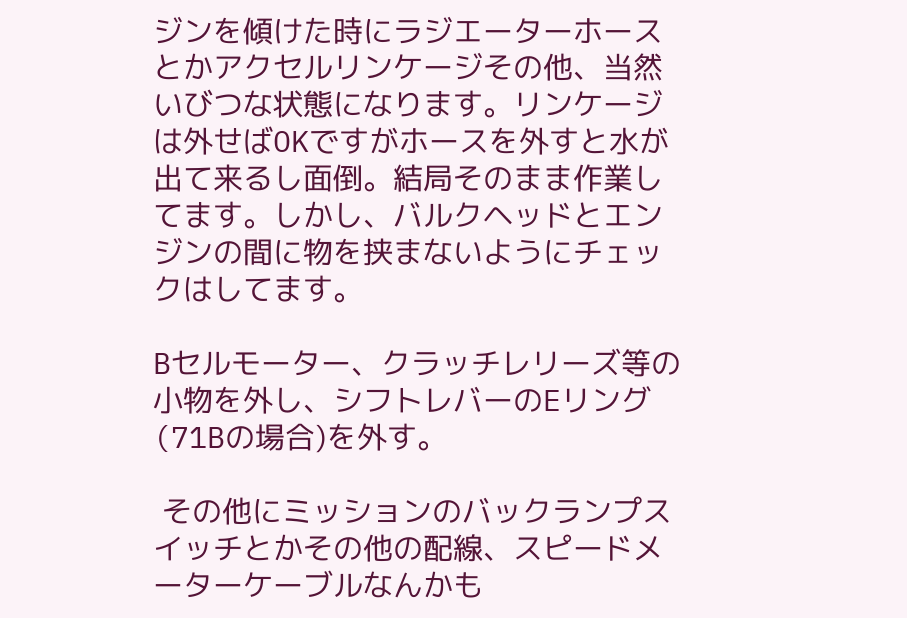ジンを傾けた時にラジエーターホースとかアクセルリンケージその他、当然いびつな状態になります。リンケージは外せばOKですがホースを外すと水が出て来るし面倒。結局そのまま作業してます。しかし、バルクヘッドとエンジンの間に物を挟まないようにチェックはしてます。

Bセルモーター、クラッチレリーズ等の小物を外し、シフトレバーのEリング(71Bの場合)を外す。

 その他にミッションのバックランプスイッチとかその他の配線、スピードメーターケーブルなんかも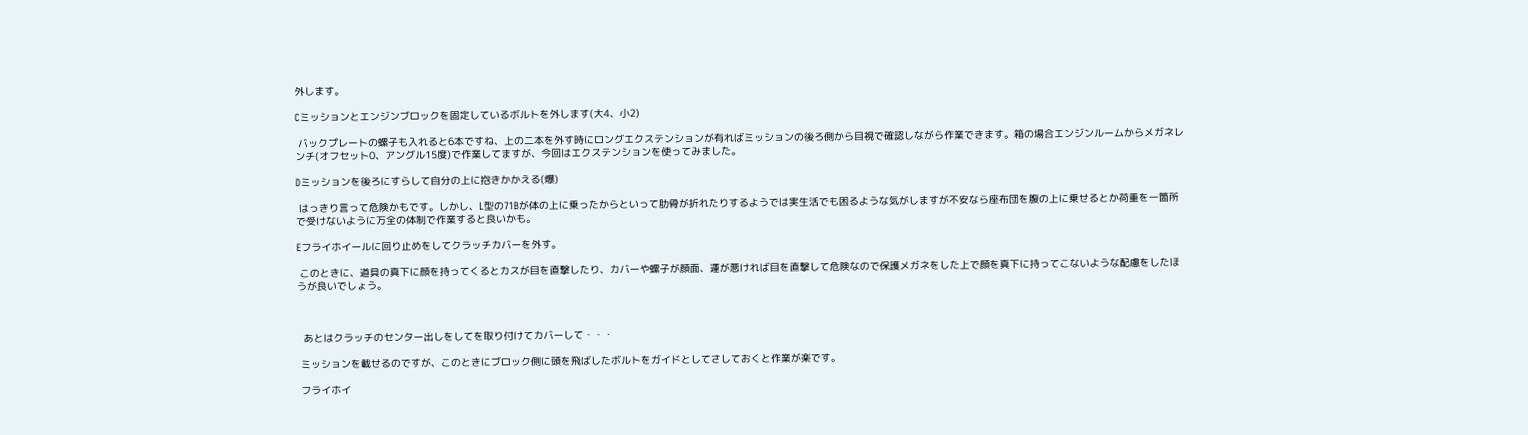外します。

Cミッションとエンジンブロックを固定しているボルトを外します(大4、小2)

 バックプレートの螺子も入れると6本ですね、上の二本を外す時にロングエクステンションが有ればミッションの後ろ側から目視で確認しながら作業できます。箱の場合エンジンルームからメガネレンチ(オフセット0、アングル15度)で作業してますが、今回はエクステンションを使ってみました。

Dミッションを後ろにすらして自分の上に抱きかかえる(爆)

 はっきり言って危険かもです。しかし、L型の71Bが体の上に乗ったからといって肋骨が折れたりするようでは実生活でも困るような気がしますが不安なら座布団を腹の上に乗せるとか荷重を一箇所で受けないように万全の体制で作業すると良いかも。

Eフライホイールに回り止めをしてクラッチカバーを外す。

 このときに、道具の真下に顔を持ってくるとカスが目を直撃したり、カバーや螺子が顔面、運が悪ければ目を直撃して危険なので保護メガネをした上で顔を真下に持ってこないような配慮をしたほうが良いでしょう。



  あとはクラッチのセンター出しをしてを取り付けてカバーして・・・

 ミッションを載せるのですが、このときにブロック側に頭を飛ばしたボルトをガイドとしてさしておくと作業が楽です。

 フライホイ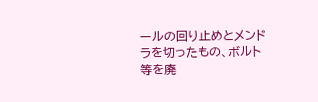ールの回り止めとメンドラを切ったもの、ボルト等を廃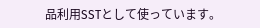品利用SSTとして使っています。